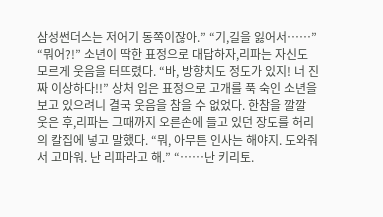삼성썬더스는 저어기 동쪽이잖아.” “기,길을 잃어서……” “뭐어?!” 소년이 딱한 표정으로 대답하자,리파는 자신도 모르게 웃음을 터뜨렸다. “바, 방향치도 정도가 있지! 너 진짜 이상하다!!” 상처 입은 표정으로 고개를 푹 숙인 소년을 보고 있으려니 결국 웃음을 참을 수 없었다. 한참을 깔깔 웃은 후,리파는 그때까지 오른손에 들고 있던 장도를 허리의 칼집에 넣고 말했다. “뭐, 아무튼 인사는 해야지. 도와줘서 고마워. 난 리파라고 해.” “……난 키리토.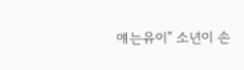얘는유이” 소년이 손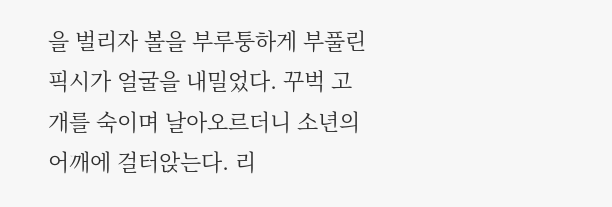을 벌리자 볼을 부루퉁하게 부풀린 픽시가 얼굴을 내밀었다. 꾸벅 고개를 숙이며 날아오르더니 소년의 어깨에 걸터앉는다. 리